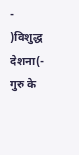- )विशुद्ध देशना(-
गुरु के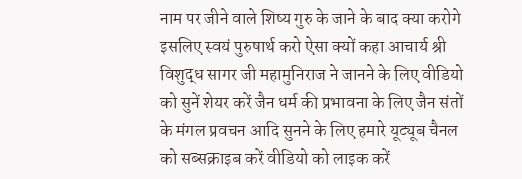नाम पर जीने वाले शिष्य गुरु के जाने के बाद क्या करोगे इसलिए स्वयं पुरुषार्थ करो ऐसा क्यों कहा आचार्य श्री विशुद्ध सागर जी महामुनिराज ने जानने के लिए वीडियो को सुनें शेयर करें जैन धर्म की प्रभावना के लिए जैन संतों के मंगल प्रवचन आदि सुनने के लिए हमारे यूट्यूब चैनल को सब्सक्राइब करें वीडियो को लाइक करें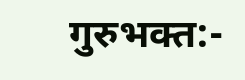गुरुभक्त:-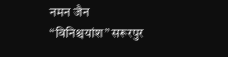नमन जैन “विनिश्चयांश” सरूरपुर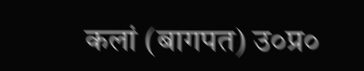कलां (बागपत) उ०प्र०